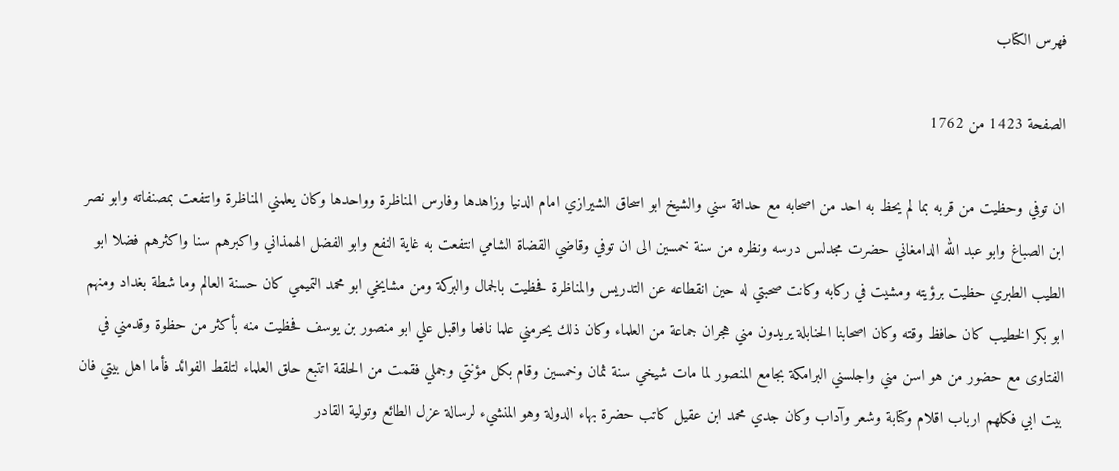فهرس الكتاب

الصفحة 1423 من 1762

ان توفي وحظيت من قربه بما لم يحظ به احد من اصحابه مع حداثة سني والشيخ ابو اسحاق الشيرازي امام الدنيا وزاهدها وفارس المناظرة وواحدها وكان يعلمني المناظرة وانتفعت بمصنفاته وابو نصر ابن الصباغ وابو عبد الله الدامغاني حضرت مجدلس درسه ونظره من سنة خمسين الى ان توفي وقاضي القضاة الشامي انتفعت به غاية النفع وابو الفضل الهمذاني واكبرهم سنا واكثرهم فضلا ابو الطيب الطبري حظيت برؤيته ومشيت في ركابه وكانت صحبتي له حين انقطاعه عن التدريس والمناظرة فحظيت بالجمال والبركة ومن مشايخي ابو محمد التميمي كان حسنة العالم وما شطة بغداد ومنهم ابو بكر الخطيب كان حافظ وقته وكان اصحابنا الحنابلة يريدون مني هجران جماعة من العلماء وكان ذلك يحرمني علما نافعا واقبل علي ابو منصور بن يوسف فحظيت منه بأكثر من حظوة وقدمني في الفتاوى مع حضور من هو اسن مني واجلسني البرامكة بجامع المنصور لما مات شيخي سنة ثمان وخمسين وقام بكل مؤنتي وجملي فقمت من الحلقة اتتبع حلق العلماء لتلقط الفوائد فأما اهل بيتي فان بيت ابي فكلهم ارباب اقلام وكتابة وشعر وآداب وكان جدي محمد ابن عقيل كاتب حضرة بهاء الدولة وهو المنشيء لرسالة عزل الطائع وتولية القادر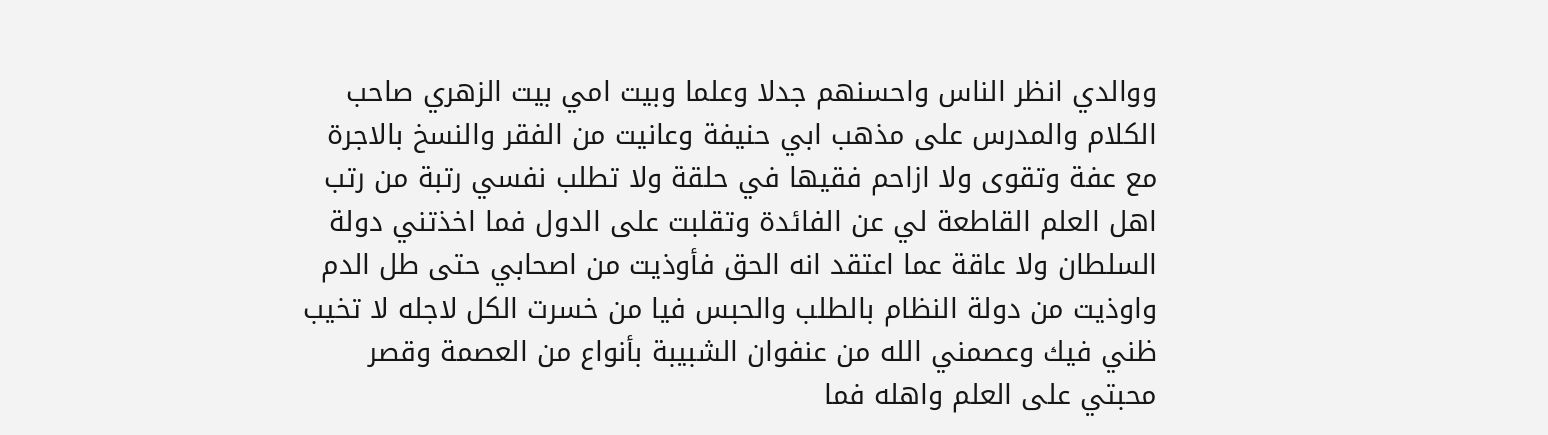ووالدي انظر الناس واحسنهم جدلا وعلما وبيت امي بيت الزهري صاحب الكلام والمدرس على مذهب ابي حنيفة وعانيت من الفقر والنسخ بالاجرة مع عفة وتقوى ولا ازاحم فقيها في حلقة ولا تطلب نفسي رتبة من رتب اهل العلم القاطعة لي عن الفائدة وتقلبت على الدول فما اخذتني دولة السلطان ولا عاقة عما اعتقد انه الحق فأوذيت من اصحابي حتى طل الدم واوذيت من دولة النظام بالطلب والحبس فيا من خسرت الكل لاجله لا تخيب ظني فيك وعصمني الله من عنفوان الشبيبة بأنواع من العصمة وقصر محبتي على العلم واهله فما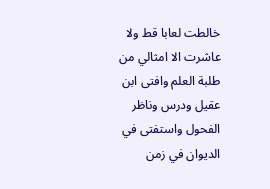خالطت لعابا قط ولا عاشرت الا امثالي من طلبة العلم وافتى ابن عقيل ودرس وناظر الفحول واستفتى في الديوان في زمن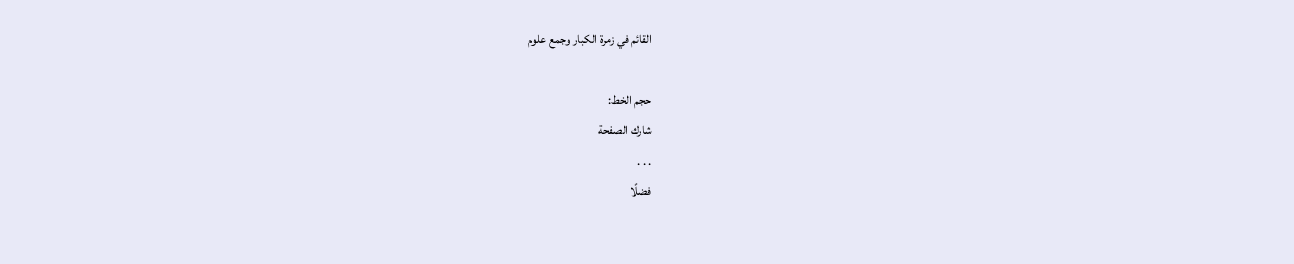القائم في زمرة الكبار وجمع علوم

حجم الخط:
شارك الصفحة
. . .
فضلًا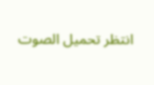انتظر تحميل الصوت